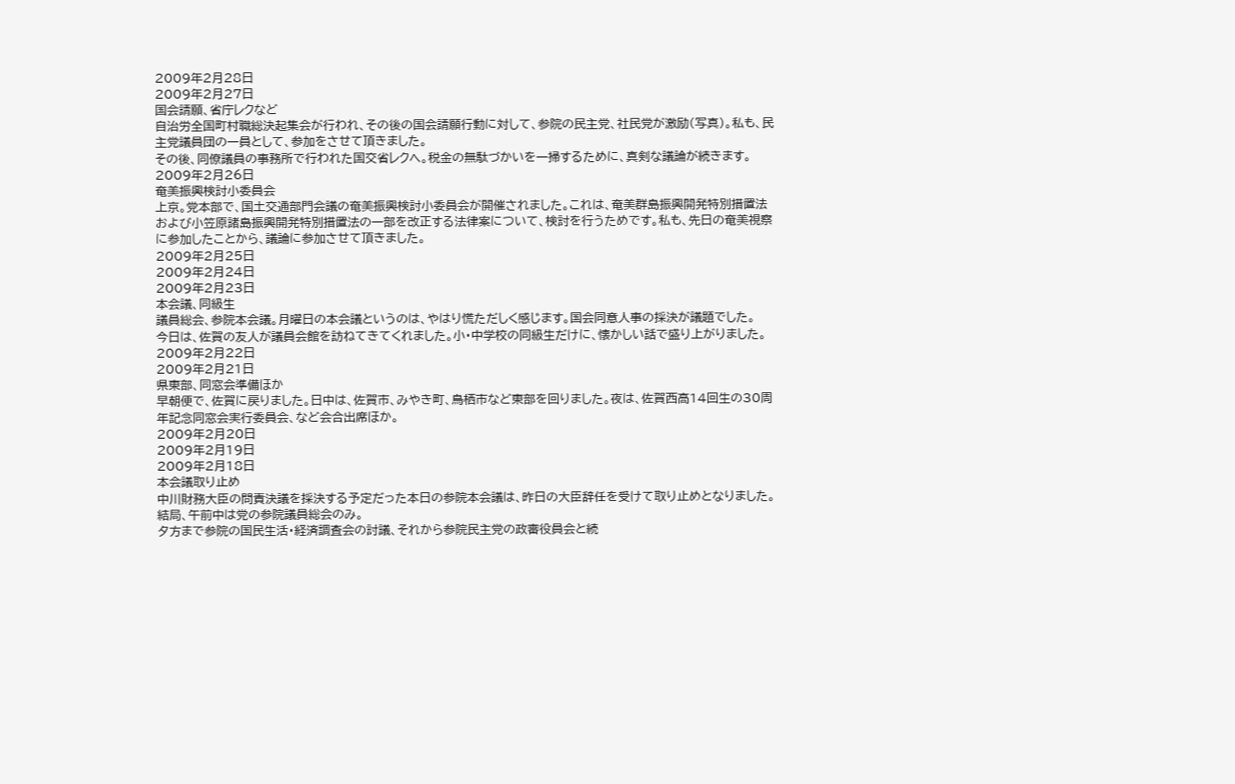2009年2月28日
2009年2月27日
国会請願、省庁レクなど
自治労全国町村職総決起集会が行われ、その後の国会請願行動に対して、参院の民主党、社民党が激励(写真)。私も、民主党議員団の一員として、参加をさせて頂きました。
その後、同僚議員の事務所で行われた国交省レクへ。税金の無駄づかいを一掃するために、真剣な議論が続きます。
2009年2月26日
奄美振興検討小委員会
上京。党本部で、国土交通部門会議の奄美振興検討小委員会が開催されました。これは、奄美群島振興開発特別措置法および小笠原諸島振興開発特別措置法の一部を改正する法律案について、検討を行うためです。私も、先日の奄美視察に参加したことから、議論に参加させて頂きました。
2009年2月25日
2009年2月24日
2009年2月23日
本会議、同級生
議員総会、参院本会議。月曜日の本会議というのは、やはり慌ただしく感じます。国会同意人事の採決が議題でした。
今日は、佐賀の友人が議員会館を訪ねてきてくれました。小・中学校の同級生だけに、懐かしい話で盛り上がりました。
2009年2月22日
2009年2月21日
県東部、同窓会準備ほか
早朝便で、佐賀に戻りました。日中は、佐賀市、みやき町、鳥栖市など東部を回りました。夜は、佐賀西高14回生の30周年記念同窓会実行委員会、など会合出席ほか。
2009年2月20日
2009年2月19日
2009年2月18日
本会議取り止め
中川財務大臣の問責決議を採決する予定だった本日の参院本会議は、昨日の大臣辞任を受けて取り止めとなりました。結局、午前中は党の参院議員総会のみ。
夕方まで参院の国民生活・経済調査会の討議、それから参院民主党の政審役員会と続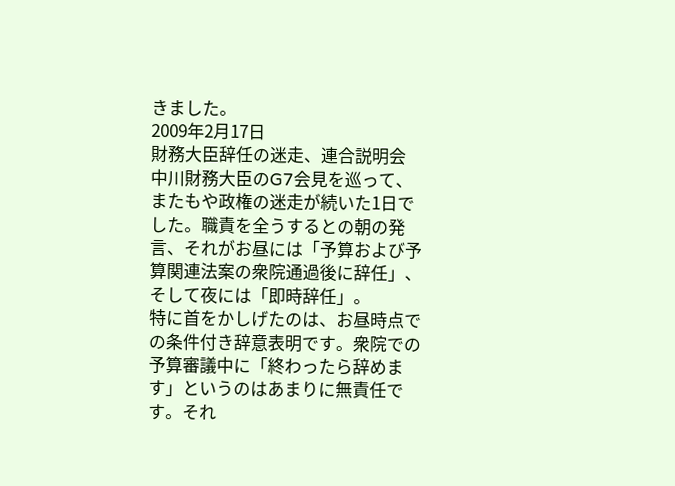きました。
2009年2月17日
財務大臣辞任の迷走、連合説明会
中川財務大臣のG7会見を巡って、またもや政権の迷走が続いた1日でした。職責を全うするとの朝の発言、それがお昼には「予算および予算関連法案の衆院通過後に辞任」、そして夜には「即時辞任」。
特に首をかしげたのは、お昼時点での条件付き辞意表明です。衆院での予算審議中に「終わったら辞めます」というのはあまりに無責任です。それ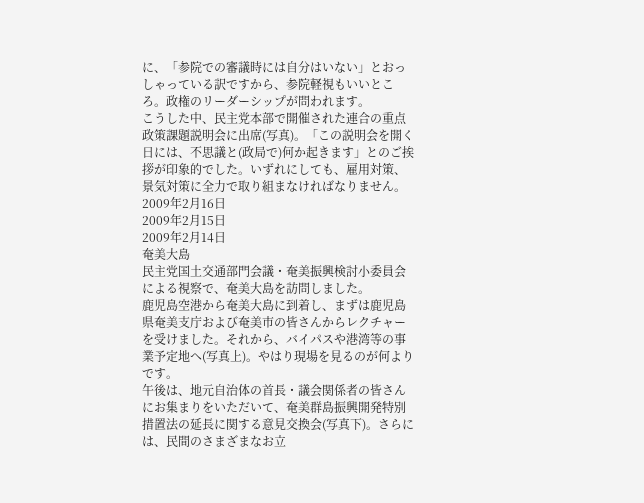に、「参院での審議時には自分はいない」とおっしゃっている訳ですから、参院軽視もいいところ。政権のリーダーシップが問われます。
こうした中、民主党本部で開催された連合の重点政策課題説明会に出席(写真)。「この説明会を開く日には、不思議と(政局で)何か起きます」とのご挨拶が印象的でした。いずれにしても、雇用対策、景気対策に全力で取り組まなければなりません。
2009年2月16日
2009年2月15日
2009年2月14日
奄美大島
民主党国土交通部門会議・奄美振興検討小委員会による視察で、奄美大島を訪問しました。
鹿児島空港から奄美大島に到着し、まずは鹿児島県奄美支庁および奄美市の皆さんからレクチャーを受けました。それから、バイパスや港湾等の事業予定地へ(写真上)。やはり現場を見るのが何よりです。
午後は、地元自治体の首長・議会関係者の皆さんにお集まりをいただいて、奄美群島振興開発特別措置法の延長に関する意見交換会(写真下)。さらには、民間のさまざまなお立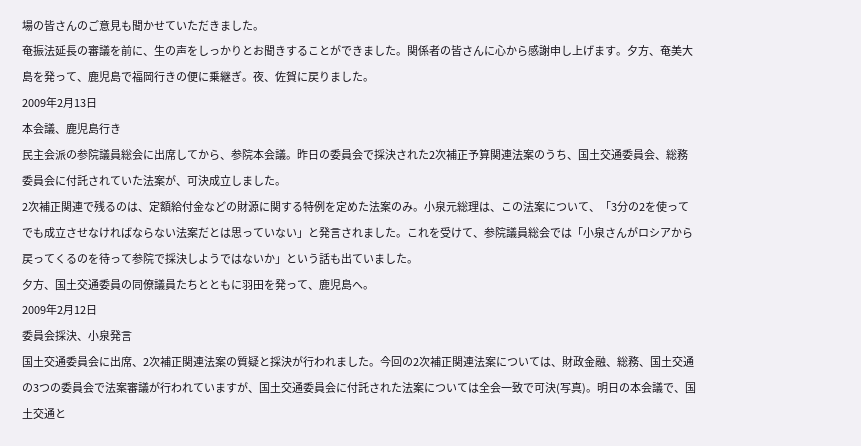場の皆さんのご意見も聞かせていただきました。
奄振法延長の審議を前に、生の声をしっかりとお聞きすることができました。関係者の皆さんに心から感謝申し上げます。夕方、奄美大島を発って、鹿児島で福岡行きの便に乗継ぎ。夜、佐賀に戻りました。
2009年2月13日
本会議、鹿児島行き
民主会派の参院議員総会に出席してから、参院本会議。昨日の委員会で採決された2次補正予算関連法案のうち、国土交通委員会、総務委員会に付託されていた法案が、可決成立しました。
2次補正関連で残るのは、定額給付金などの財源に関する特例を定めた法案のみ。小泉元総理は、この法案について、「3分の2を使ってでも成立させなければならない法案だとは思っていない」と発言されました。これを受けて、参院議員総会では「小泉さんがロシアから戻ってくるのを待って参院で採決しようではないか」という話も出ていました。
夕方、国土交通委員の同僚議員たちとともに羽田を発って、鹿児島へ。
2009年2月12日
委員会採決、小泉発言
国土交通委員会に出席、2次補正関連法案の質疑と採決が行われました。今回の2次補正関連法案については、財政金融、総務、国土交通の3つの委員会で法案審議が行われていますが、国土交通委員会に付託された法案については全会一致で可決(写真)。明日の本会議で、国土交通と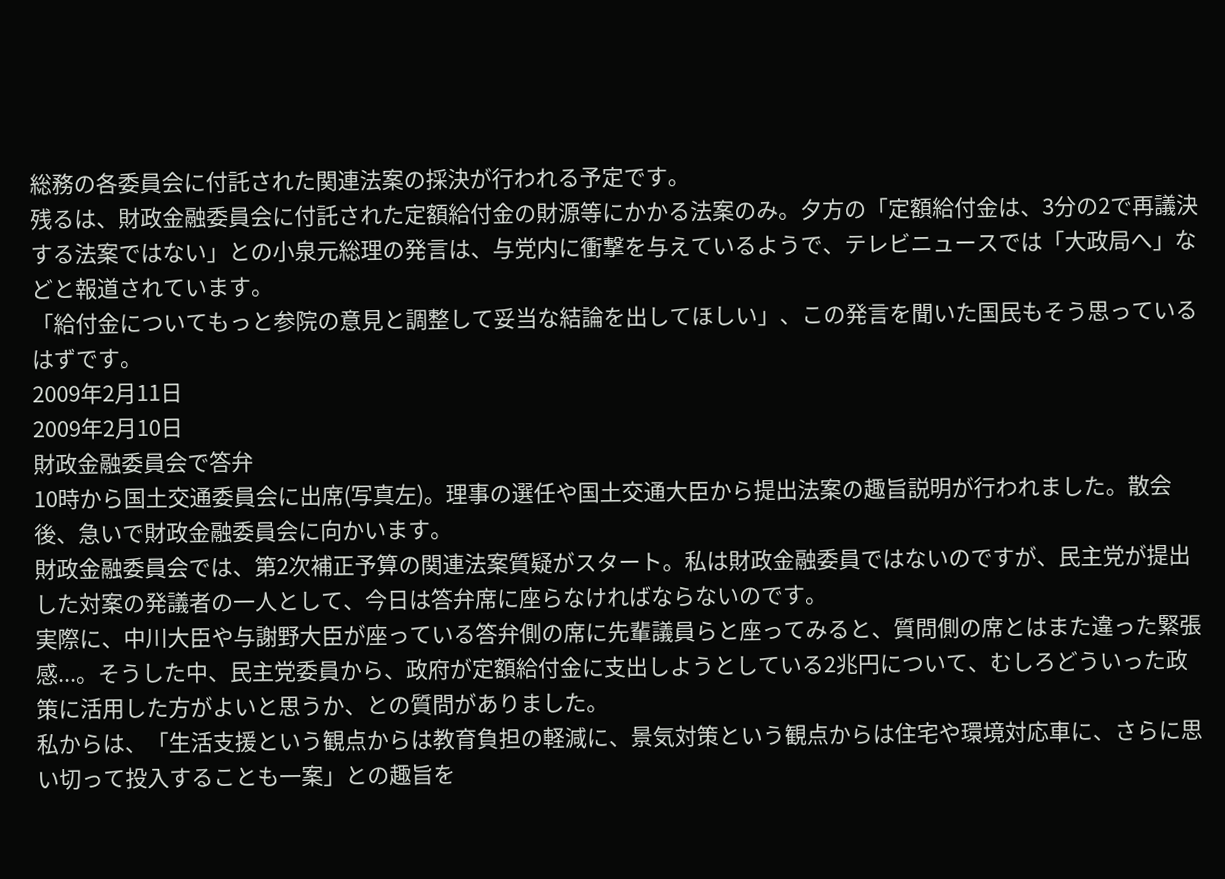総務の各委員会に付託された関連法案の採決が行われる予定です。
残るは、財政金融委員会に付託された定額給付金の財源等にかかる法案のみ。夕方の「定額給付金は、3分の2で再議決する法案ではない」との小泉元総理の発言は、与党内に衝撃を与えているようで、テレビニュースでは「大政局へ」などと報道されています。
「給付金についてもっと参院の意見と調整して妥当な結論を出してほしい」、この発言を聞いた国民もそう思っているはずです。
2009年2月11日
2009年2月10日
財政金融委員会で答弁
10時から国土交通委員会に出席(写真左)。理事の選任や国土交通大臣から提出法案の趣旨説明が行われました。散会後、急いで財政金融委員会に向かいます。
財政金融委員会では、第2次補正予算の関連法案質疑がスタート。私は財政金融委員ではないのですが、民主党が提出した対案の発議者の一人として、今日は答弁席に座らなければならないのです。
実際に、中川大臣や与謝野大臣が座っている答弁側の席に先輩議員らと座ってみると、質問側の席とはまた違った緊張感...。そうした中、民主党委員から、政府が定額給付金に支出しようとしている2兆円について、むしろどういった政策に活用した方がよいと思うか、との質問がありました。
私からは、「生活支援という観点からは教育負担の軽減に、景気対策という観点からは住宅や環境対応車に、さらに思い切って投入することも一案」との趣旨を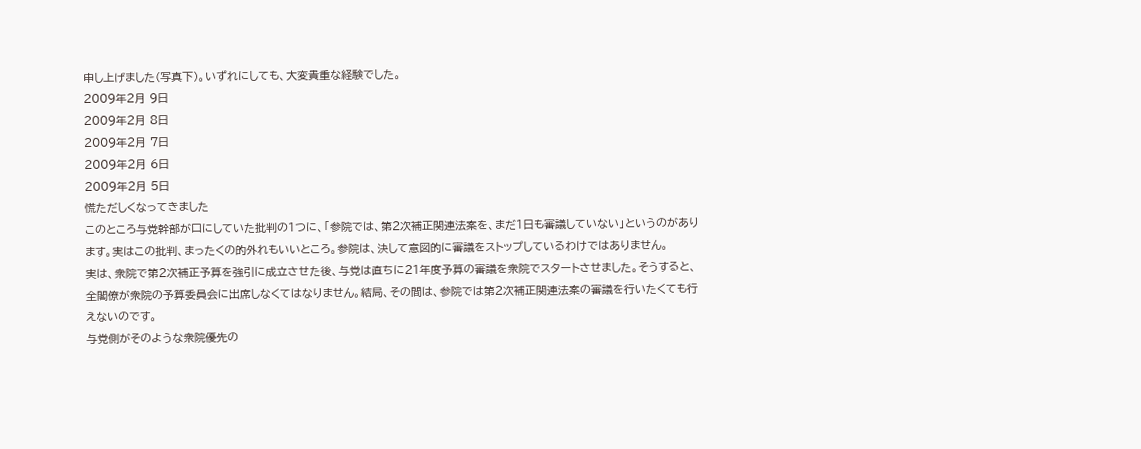申し上げました(写真下)。いずれにしても、大変貴重な経験でした。
2009年2月 9日
2009年2月 8日
2009年2月 7日
2009年2月 6日
2009年2月 5日
慌ただしくなってきました
このところ与党幹部が口にしていた批判の1つに、「参院では、第2次補正関連法案を、まだ1日も審議していない」というのがあります。実はこの批判、まったくの的外れもいいところ。参院は、決して意図的に審議をストップしているわけではありません。
実は、衆院で第2次補正予算を強引に成立させた後、与党は直ちに21年度予算の審議を衆院でスタートさせました。そうすると、全閣僚が衆院の予算委員会に出席しなくてはなりません。結局、その間は、参院では第2次補正関連法案の審議を行いたくても行えないのです。
与党側がそのような衆院優先の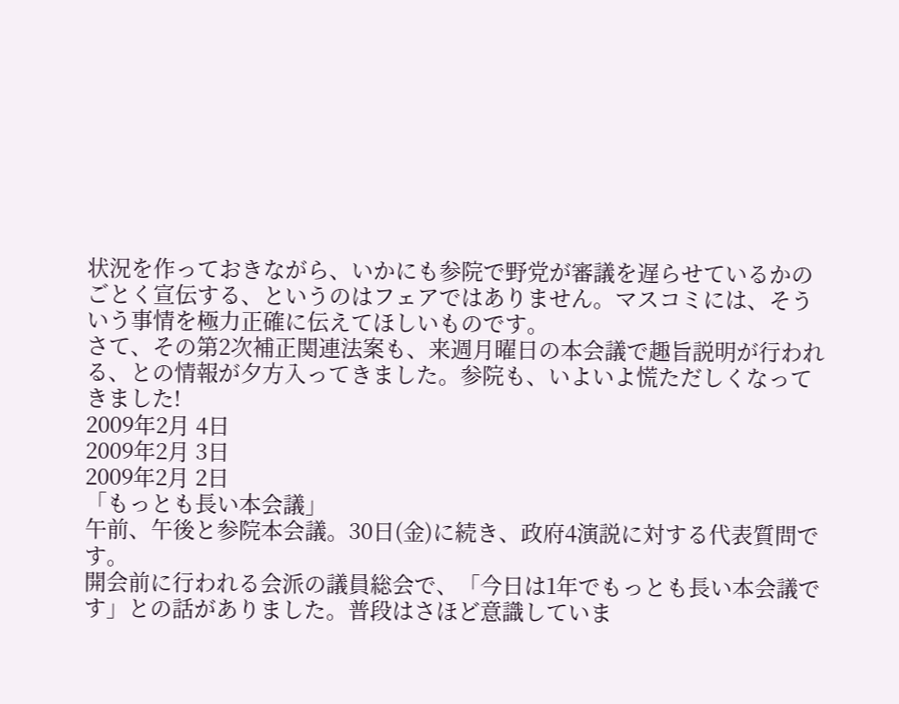状況を作っておきながら、いかにも参院で野党が審議を遅らせているかのごとく宣伝する、というのはフェアではありません。マスコミには、そういう事情を極力正確に伝えてほしいものです。
さて、その第2次補正関連法案も、来週月曜日の本会議で趣旨説明が行われる、との情報が夕方入ってきました。参院も、いよいよ慌ただしくなってきました!
2009年2月 4日
2009年2月 3日
2009年2月 2日
「もっとも長い本会議」
午前、午後と参院本会議。30日(金)に続き、政府4演説に対する代表質問です。
開会前に行われる会派の議員総会で、「今日は1年でもっとも長い本会議です」との話がありました。普段はさほど意識していま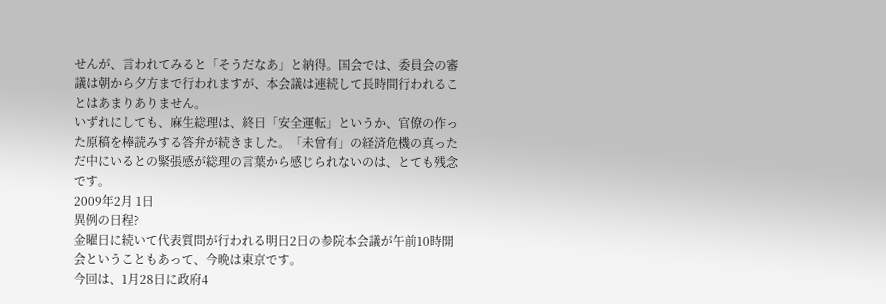せんが、言われてみると「そうだなあ」と納得。国会では、委員会の審議は朝から夕方まで行われますが、本会議は連続して長時間行われることはあまりありません。
いずれにしても、麻生総理は、終日「安全運転」というか、官僚の作った原稿を棒読みする答弁が続きました。「未曾有」の経済危機の真っただ中にいるとの緊張感が総理の言葉から感じられないのは、とても残念です。
2009年2月 1日
異例の日程?
金曜日に続いて代表質問が行われる明日2日の参院本会議が午前10時開会ということもあって、今晩は東京です。
今回は、1月28日に政府4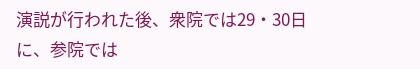演説が行われた後、衆院では29・30日に、参院では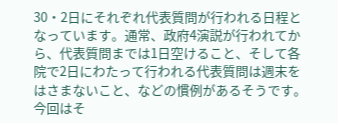30・2日にそれぞれ代表質問が行われる日程となっています。通常、政府4演説が行われてから、代表質問までは1日空けること、そして各院で2日にわたって行われる代表質問は週末をはさまないこと、などの慣例があるそうです。今回はそ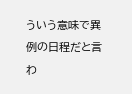ういう意味で異例の日程だと言わ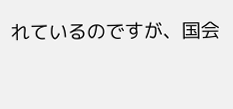れているのですが、国会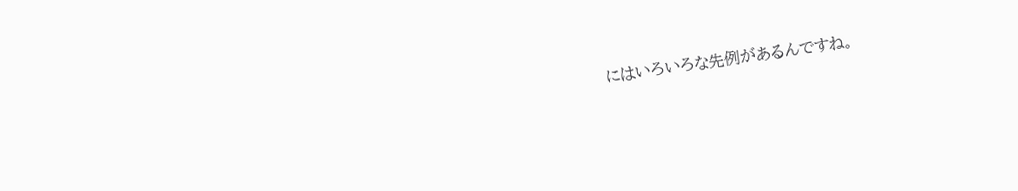にはいろいろな先例があるんですね。